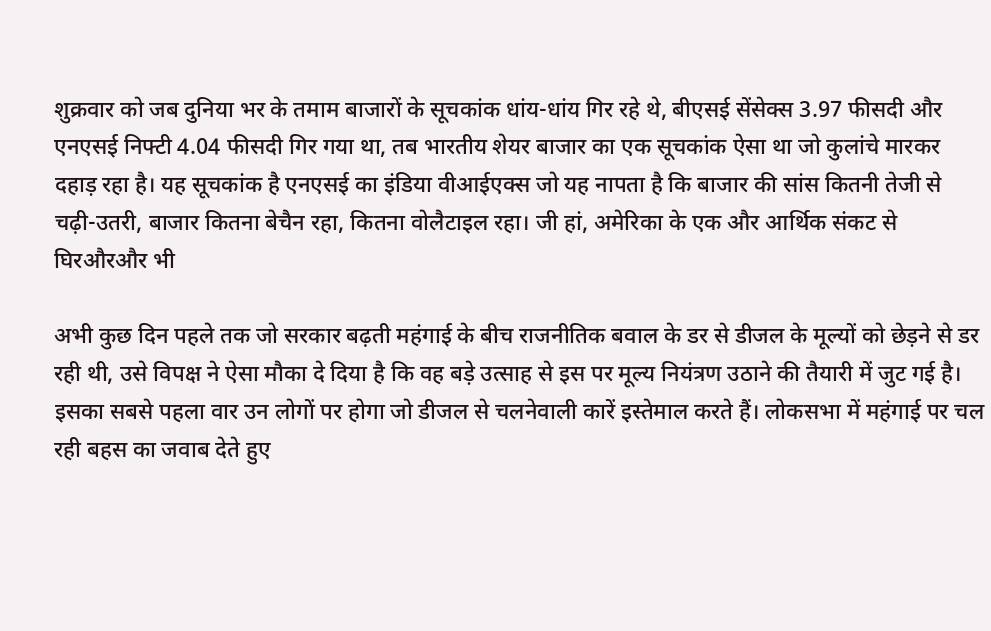शुक्रवार को जब दुनिया भर के तमाम बाजारों के सूचकांक धांय-धांय गिर रहे थे, बीएसई सेंसेक्स 3.97 फीसदी और एनएसई निफ्टी 4.04 फीसदी गिर गया था, तब भारतीय शेयर बाजार का एक सूचकांक ऐसा था जो कुलांचे मारकर दहाड़ रहा है। यह सूचकांक है एनएसई का इंडिया वीआईएक्स जो यह नापता है कि बाजार की सांस कितनी तेजी से चढ़ी-उतरी, बाजार कितना बेचैन रहा, कितना वोलैटाइल रहा। जी हां, अमेरिका के एक और आर्थिक संकट से घिरऔरऔर भी

अभी कुछ दिन पहले तक जो सरकार बढ़ती महंगाई के बीच राजनीतिक बवाल के डर से डीजल के मूल्यों को छेड़ने से डर रही थी, उसे विपक्ष ने ऐसा मौका दे दिया है कि वह बड़े उत्साह से इस पर मूल्य नियंत्रण उठाने की तैयारी में जुट गई है। इसका सबसे पहला वार उन लोगों पर होगा जो डीजल से चलनेवाली कारें इस्तेमाल करते हैं। लोकसभा में महंगाई पर चल रही बहस का जवाब देते हुए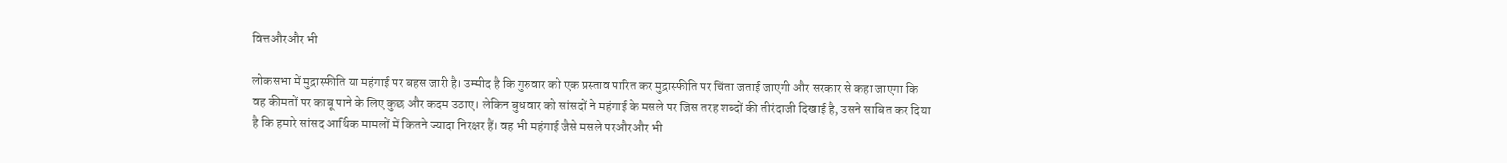वित्तऔरऔर भी

लोकसभा में मुद्रास्फीति या महंगाई पर बहस जारी है। उम्मीद है कि गुरुवार को एक प्रस्ताव पारित कर मुद्रास्फीति पर चिंता जताई जाएगी और सरकार से कहा जाएगा कि वह कीमतों पर काबू पाने के लिए कुछ और कदम उठाए। लेकिन बुधवार को सांसदों ने महंगाई के मसले पर जिस तरह शब्दों की तीरंदाजी दिखाई है, उसने साबित कर दिया है कि हमारे सांसद आर्थिक मामलों में कितने ज्यादा निरक्षर हैं। वह भी महंगाई जैसे मसले परऔरऔर भी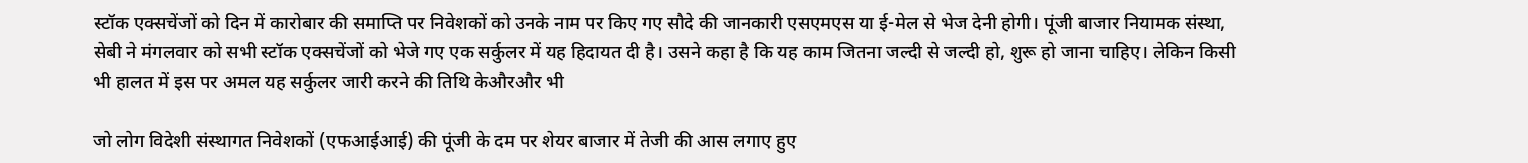स्टॉक एक्सचेंजों को दिन में कारोबार की समाप्ति पर निवेशकों को उनके नाम पर किए गए सौदे की जानकारी एसएमएस या ई-मेल से भेज देनी होगी। पूंजी बाजार नियामक संस्था, सेबी ने मंगलवार को सभी स्टॉक एक्सचेंजों को भेजे गए एक सर्कुलर में यह हिदायत दी है। उसने कहा है कि यह काम जितना जल्दी से जल्दी हो, शुरू हो जाना चाहिए। लेकिन किसी भी हालत में इस पर अमल यह सर्कुलर जारी करने की तिथि केऔरऔर भी

जो लोग विदेशी संस्थागत निवेशकों (एफआईआई) की पूंजी के दम पर शेयर बाजार में तेजी की आस लगाए हुए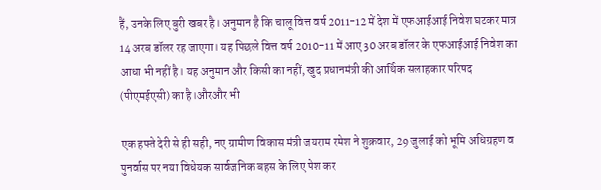हैं, उनके लिए बुरी खबर है। अनुमान है कि चालू वित्त वर्ष 2011-12 में देश में एफआईआई निवेश घटकर मात्र 14 अरब डॉलर रह जाएगा। यह पिछले वित्त वर्ष 2010-11 में आए 30 अरब डॉलर के एफआईआई निवेश का आधा भी नहीं है। यह अनुमान और किसी का नहीं, खुद प्रधानमंत्री की आर्थिक सलाहकार परिषद (पीएमईएसी) का है।औरऔर भी

एक हफ्ते देरी से ही सही, नए ग्रामीण विकास मंत्री जयराम रमेश ने शुक्रवार, 29 जुलाई को भूमि अधिग्रहण व पुनर्वास पर नया विधेयक सार्वजनिक बहस के लिए पेश कर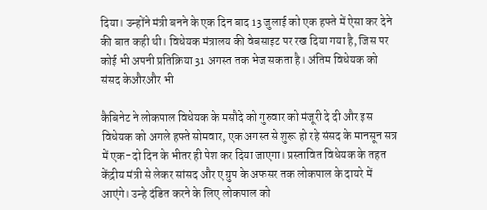दिया। उन्होंने मंत्री बनने के एक दिन बाद 13 जुलाई को एक हफ्ते में ऐसा कर देने की बात कही थी। विधेयक मंत्रालय की वेबसाइट पर रख दिया गया है, जिस पर कोई भी अपनी प्रतिक्रिया 31 अगस्त तक भेज सकता है। अंतिम विधेयक को संसद केऔरऔर भी

कैबिनेट ने लोकपाल विधेयक के मसौदे को गुरुवार को मंजूरी दे दी और इस विधेयक को अगले हफ्ते सोमवार, एक अगस्त से शुरू हो रहे संसद के मानसून सत्र में एक-दो दिन के भीतर ही पेश कर दिया जाएगा। प्रस्तावित विधेयक के तहत केंद्रीय मंत्री से लेकर सांसद और ए ग्रुप के अफसर तक लोकपाल के दायरे में आएंगे। उन्हे दंडित करने के लिए लोकपाल को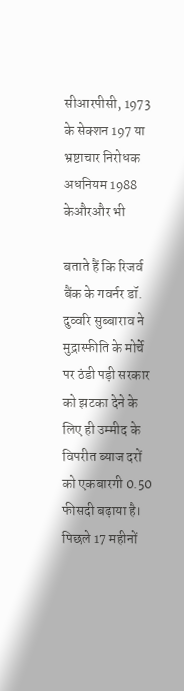सीआरपीसी, 1973 के सेक्शन 197 या भ्रष्टाचार निरोधक अधनियम 1988 केऔरऔर भी

बताते हैं कि रिजर्व बैंक के गवर्नर डॉ. दुव्वरि सुब्बाराव ने मुद्रास्फीति के मोर्चे पर ठंडी पड़ी सरकार को झटका देने के लिए ही उम्मीद के विपरीत ब्याज दरों को एकबारगी 0.50 फीसदी बढ़ाया है। पिछले 17 महीनों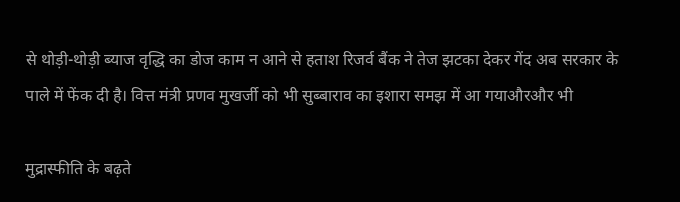से थोड़ी-थोड़ी ब्याज वृद्धि का डोज काम न आने से हताश रिजर्व बैंक ने तेज झटका देकर गेंद अब सरकार के पाले में फेंक दी है। वित्त मंत्री प्रणव मुखर्जी को भी सुब्बाराव का इशारा समझ में आ गयाऔरऔर भी

मुद्रास्फीति के बढ़ते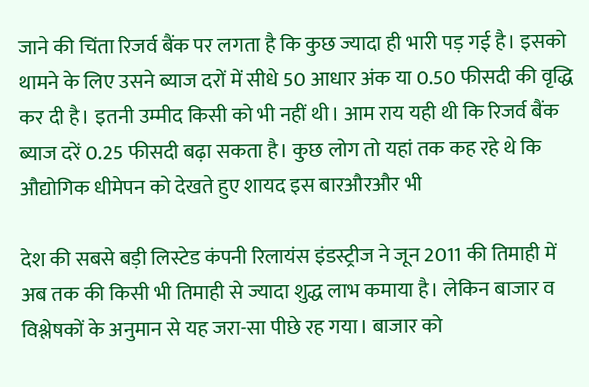जाने की चिंता रिजर्व बैंक पर लगता है कि कुछ ज्यादा ही भारी पड़ गई है। इसको थामने के लिए उसने ब्याज दरों में सीधे 50 आधार अंक या 0.50 फीसदी की वृद्धि कर दी है। इतनी उम्मीद किसी को भी नहीं थी। आम राय यही थी कि रिजर्व बैंक ब्याज दरें 0.25 फीसदी बढ़ा सकता है। कुछ लोग तो यहां तक कह रहे थे कि औद्योगिक धीमेपन को देखते हुए शायद इस बारऔरऔर भी

देश की सबसे बड़ी लिस्टेड कंपनी रिलायंस इंडस्ट्रीज ने जून 2011 की तिमाही में अब तक की किसी भी तिमाही से ज्यादा शुद्ध लाभ कमाया है। लेकिन बाजार व विश्लेषकों के अनुमान से यह जरा-सा पीछे रह गया। बाजार को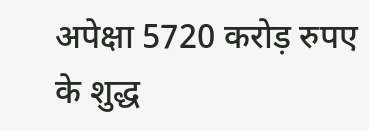अपेक्षा 5720 करोड़ रुपए के शुद्ध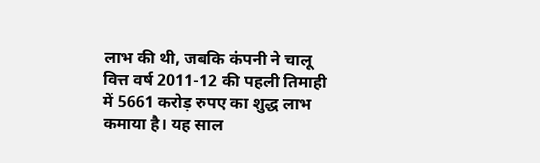लाभ की थी, जबकि कंपनी ने चालू वित्त वर्ष 2011-12 की पहली तिमाही में 5661 करोड़ रुपए का शुद्ध लाभ कमाया है। यह साल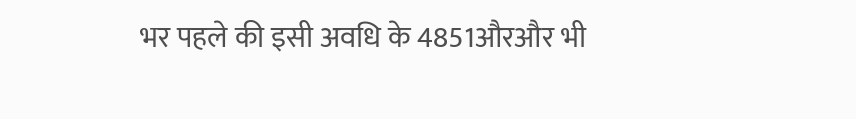भर पहले की इसी अवधि के 4851औरऔर भी